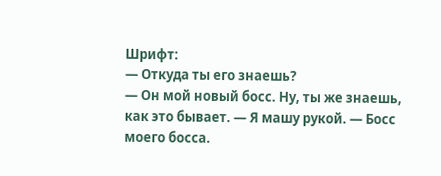Шрифт:
— Откуда ты его знаешь?
— Он мой новый босс. Ну, ты же знаешь, как это бывает. — Я машу рукой. — Босс моего босса.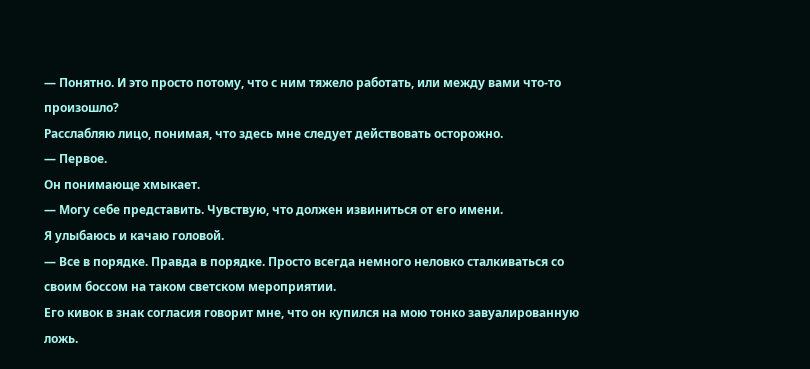— Понятно. И это просто потому, что с ним тяжело работать, или между вами что-то произошло?
Расслабляю лицо, понимая, что здесь мне следует действовать осторожно.
— Первое.
Он понимающе хмыкает.
— Могу себе представить. Чувствую, что должен извиниться от его имени.
Я улыбаюсь и качаю головой.
— Все в порядке. Правда в порядке. Просто всегда немного неловко сталкиваться со своим боссом на таком светском мероприятии.
Его кивок в знак согласия говорит мне, что он купился на мою тонко завуалированную ложь.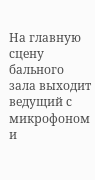На главную сцену бального зала выходит ведущий с микрофоном и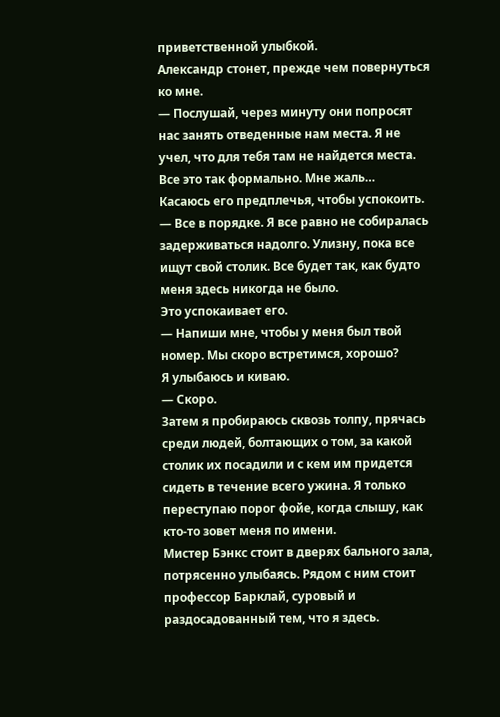приветственной улыбкой.
Александр стонет, прежде чем повернуться ко мне.
— Послушай, через минуту они попросят нас занять отведенные нам места. Я не учел, что для тебя там не найдется места. Все это так формально. Мне жаль…
Касаюсь его предплечья, чтобы успокоить.
— Все в порядке. Я все равно не собиралась задерживаться надолго. Улизну, пока все ищут свой столик. Все будет так, как будто меня здесь никогда не было.
Это успокаивает его.
— Напиши мне, чтобы у меня был твой номер. Мы скоро встретимся, хорошо?
Я улыбаюсь и киваю.
— Скоро.
Затем я пробираюсь сквозь толпу, прячась среди людей, болтающих о том, за какой столик их посадили и с кем им придется сидеть в течение всего ужина. Я только переступаю порог фойе, когда слышу, как кто-то зовет меня по имени.
Мистер Бэнкс стоит в дверях бального зала, потрясенно улыбаясь. Рядом с ним стоит профессор Барклай, суровый и раздосадованный тем, что я здесь.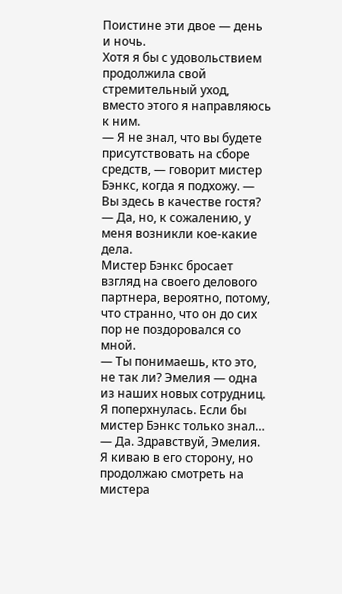Поистине эти двое — день и ночь.
Хотя я бы с удовольствием продолжила свой стремительный уход, вместо этого я направляюсь к ним.
— Я не знал, что вы будете присутствовать на сборе средств, — говорит мистер Бэнкс, когда я подхожу. — Вы здесь в качестве гостя?
— Да, но, к сожалению, у меня возникли кое-какие дела.
Мистер Бэнкс бросает взгляд на своего делового партнера, вероятно, потому, что странно, что он до сих пор не поздоровался со мной.
— Ты понимаешь, кто это, не так ли? Эмелия — одна из наших новых сотрудниц.
Я поперхнулась. Если бы мистер Бэнкс только знал…
— Да. Здравствуй, Эмелия.
Я киваю в его сторону, но продолжаю смотреть на мистера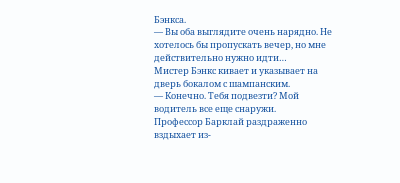Бэнкса.
— Вы оба выглядите очень нарядно. Не хотелось бы пропускать вечер, но мне действительно нужно идти…
Мистер Бэнкс кивает и указывает на дверь бокалом с шампанским.
— Конечно. Тебя подвезти? Мой водитель все еще снаружи.
Профессор Барклай раздраженно вздыхает из-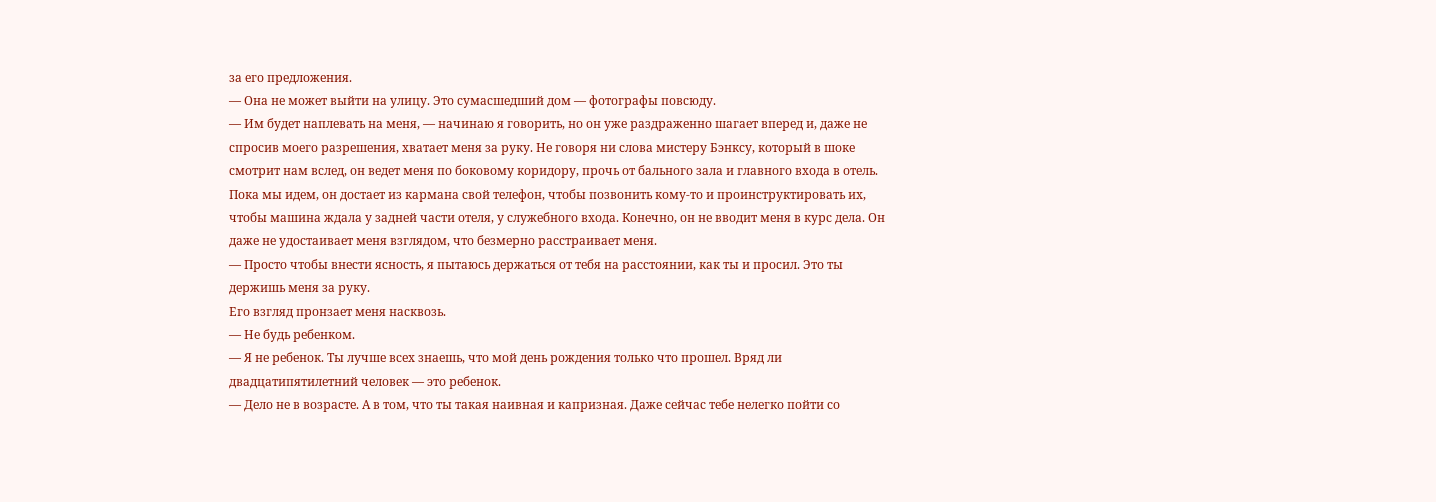за его предложения.
— Она не может выйти на улицу. Это сумасшедший дом — фотографы повсюду.
— Им будет наплевать на меня, — начинаю я говорить, но он уже раздраженно шагает вперед и, даже не спросив моего разрешения, хватает меня за руку. Не говоря ни слова мистеру Бэнксу, который в шоке смотрит нам вслед, он ведет меня по боковому коридору, прочь от бального зала и главного входа в отель. Пока мы идем, он достает из кармана свой телефон, чтобы позвонить кому-то и проинструктировать их, чтобы машина ждала у задней части отеля, у служебного входа. Конечно, он не вводит меня в курс дела. Он даже не удостаивает меня взглядом, что безмерно расстраивает меня.
— Просто чтобы внести ясность, я пытаюсь держаться от тебя на расстоянии, как ты и просил. Это ты держишь меня за руку.
Его взгляд пронзает меня насквозь.
— Не будь ребенком.
— Я не ребенок. Ты лучше всех знаешь, что мой день рождения только что прошел. Вряд ли двадцатипятилетний человек — это ребенок.
— Дело не в возрасте. А в том, что ты такая наивная и капризная. Даже сейчас тебе нелегко пойти со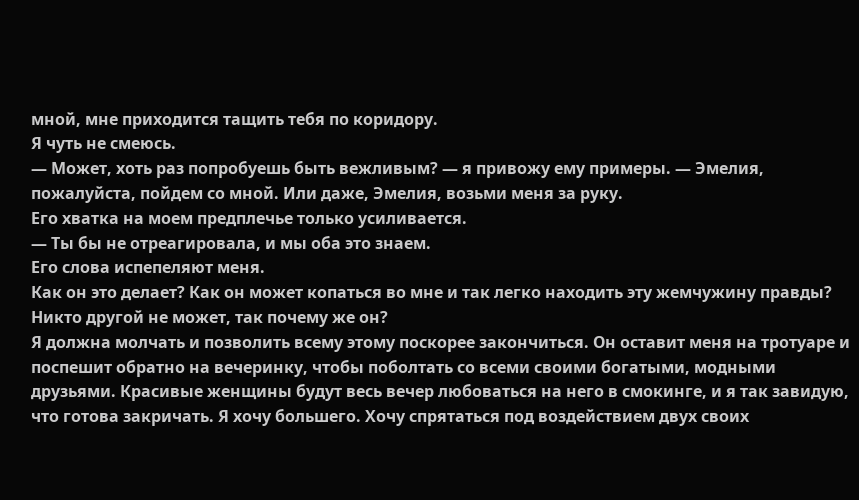мной, мне приходится тащить тебя по коридору.
Я чуть не смеюсь.
— Может, хоть раз попробуешь быть вежливым? — я привожу ему примеры. — Эмелия, пожалуйста, пойдем со мной. Или даже, Эмелия, возьми меня за руку.
Его хватка на моем предплечье только усиливается.
— Ты бы не отреагировала, и мы оба это знаем.
Его слова испепеляют меня.
Как он это делает? Как он может копаться во мне и так легко находить эту жемчужину правды? Никто другой не может, так почему же он?
Я должна молчать и позволить всему этому поскорее закончиться. Он оставит меня на тротуаре и поспешит обратно на вечеринку, чтобы поболтать со всеми своими богатыми, модными друзьями. Красивые женщины будут весь вечер любоваться на него в смокинге, и я так завидую, что готова закричать. Я хочу большего. Хочу спрятаться под воздействием двух своих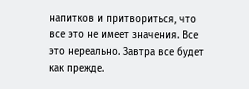напитков и притвориться, что все это не имеет значения. Все это нереально. Завтра все будет как прежде.